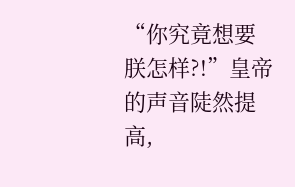“你究竟想要朕怎样?!”皇帝的声音陡然提高,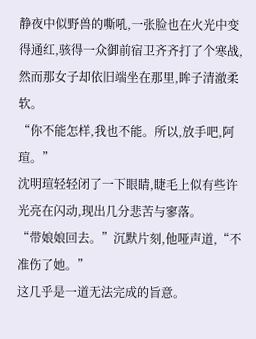静夜中似野兽的嘶吼,一张脸也在火光中变得通红,骇得一众御前宿卫齐齐打了个寒战,然而那女子却依旧端坐在那里,眸子清澈柔软。
“你不能怎样,我也不能。所以,放手吧,阿瑄。”
沈明瑄轻轻闭了一下眼睛,睫毛上似有些许光亮在闪动,现出几分悲苦与寥落。
“带娘娘回去。”沉默片刻,他哑声道,“不准伤了她。”
这几乎是一道无法完成的旨意。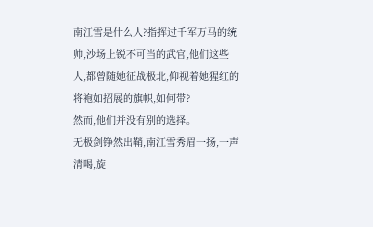南江雪是什么人?指挥过千军万马的统帅,沙场上锐不可当的武官,他们这些人,都曾随她征战极北,仰视着她猩红的将袍如招展的旗帜,如何带?
然而,他们并没有别的选择。
无极剑铮然出鞘,南江雪秀眉一扬,一声清喝,旋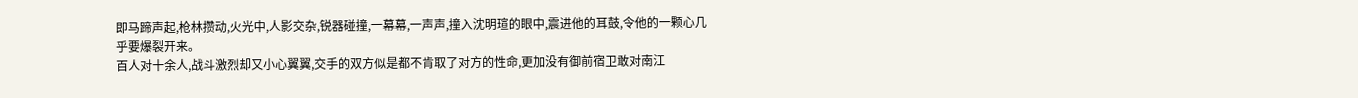即马蹄声起,枪林攒动,火光中,人影交杂,锐器碰撞,一幕幕,一声声,撞入沈明瑄的眼中,震进他的耳鼓,令他的一颗心几乎要爆裂开来。
百人对十余人,战斗激烈却又小心翼翼,交手的双方似是都不肯取了对方的性命,更加没有御前宿卫敢对南江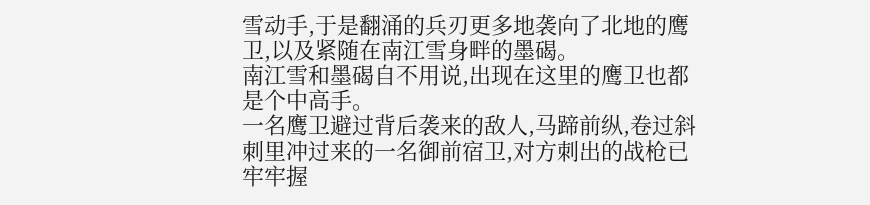雪动手,于是翻涌的兵刃更多地袭向了北地的鹰卫,以及紧随在南江雪身畔的墨碣。
南江雪和墨碣自不用说,出现在这里的鹰卫也都是个中高手。
一名鹰卫避过背后袭来的敌人,马蹄前纵,卷过斜刺里冲过来的一名御前宿卫,对方刺出的战枪已牢牢握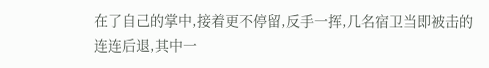在了自己的掌中,接着更不停留,反手一挥,几名宿卫当即被击的连连后退,其中一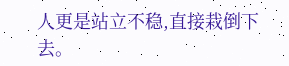人更是站立不稳,直接栽倒下去。